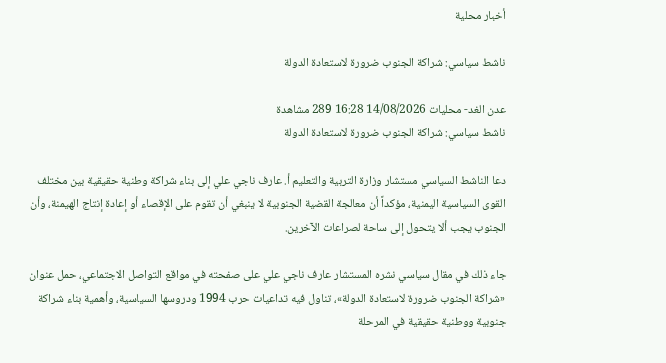أخبار محلية

ناشط سياسي: شراكة الجنوب ضرورة لاستعادة الدولة

عدن الغد- محليات 14/08/2026 16:28 289 مشاهدة
ناشط سياسي: شراكة الجنوب ضرورة لاستعادة الدولة

دعا الناشط السياسي مستشار وزارة التربية والتعليم أ. عارف ناجي علي إلى بناء شراكة وطنية حقيقية بين مختلف القوى السياسية اليمنية، مؤكداً أن معالجة القضية الجنوبية لا ينبغي أن تقوم على الإقصاء أو إعادة إنتاج الهيمنة، وأن الجنوب يجب ألا يتحول إلى ساحة لصراعات الآخرين.

جاء ذلك في مقال سياسي نشره المستشار عارف ناجي علي على صفحته في مواقع التواصل الاجتماعي، حمل عنوان «شراكة الجنوب ضرورة لاستعادة الدولة»، تناول فيه تداعيات حرب 1994 ودروسها السياسية، وأهمية بناء شراكة جنوبية ووطنية حقيقية في المرحلة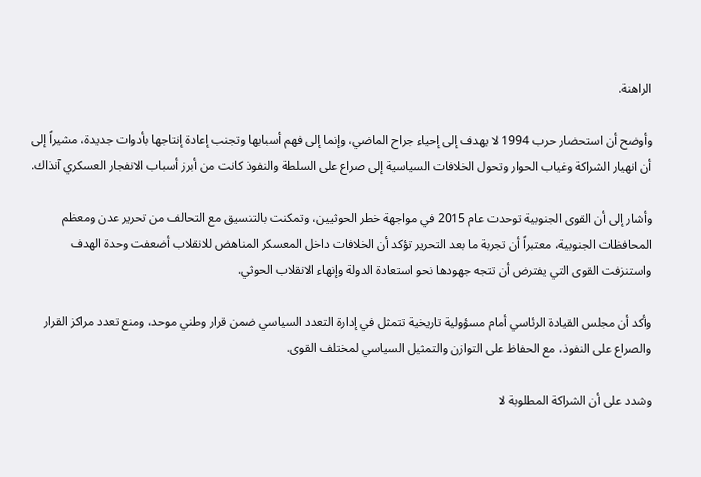الراهنة.

وأوضح أن استحضار حرب 1994 لا يهدف إلى إحياء جراح الماضي، وإنما إلى فهم أسبابها وتجنب إعادة إنتاجها بأدوات جديدة، مشيراً إلى أن انهيار الشراكة وغياب الحوار وتحول الخلافات السياسية إلى صراع على السلطة والنفوذ كانت من أبرز أسباب الانفجار العسكري آنذاك.

وأشار إلى أن القوى الجنوبية توحدت عام 2015 في مواجهة خطر الحوثيين، وتمكنت بالتنسيق مع التحالف من تحرير عدن ومعظم المحافظات الجنوبية، معتبراً أن تجربة ما بعد التحرير تؤكد أن الخلافات داخل المعسكر المناهض للانقلاب أضعفت وحدة الهدف واستنزفت القوى التي يفترض أن تتجه جهودها نحو استعادة الدولة وإنهاء الانقلاب الحوثي.

وأكد أن مجلس القيادة الرئاسي أمام مسؤولية تاريخية تتمثل في إدارة التعدد السياسي ضمن قرار وطني موحد، ومنع تعدد مراكز القرار والصراع على النفوذ، مع الحفاظ على التوازن والتمثيل السياسي لمختلف القوى.

وشدد على أن الشراكة المطلوبة لا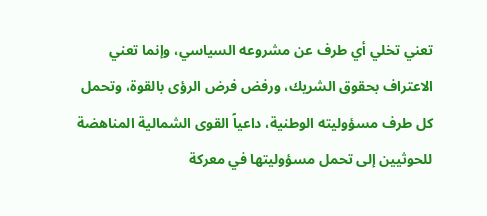تعني تخلي أي طرف عن مشروعه السياسي، وإنما تعني الاعتراف بحقوق الشريك، ورفض فرض الرؤى بالقوة، وتحمل كل طرف مسؤوليته الوطنية، داعياً القوى الشمالية المناهضة للحوثيين إلى تحمل مسؤوليتها في معركة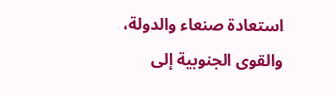استعادة صنعاء والدولة، والقوى الجنوبية إلى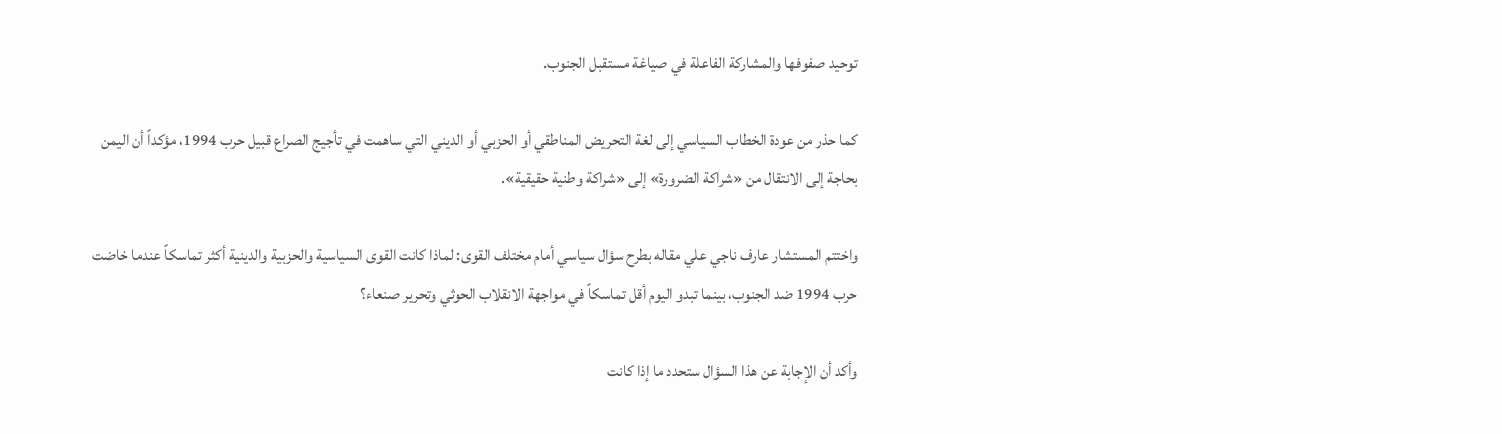توحيد صفوفها والمشاركة الفاعلة في صياغة مستقبل الجنوب.

كما حذر من عودة الخطاب السياسي إلى لغة التحريض المناطقي أو الحزبي أو الديني التي ساهمت في تأجيج الصراع قبيل حرب 1994، مؤكداً أن اليمن بحاجة إلى الانتقال من «شراكة الضرورة» إلى «شراكة وطنية حقيقية».

واختتم المستشار عارف ناجي علي مقاله بطرح سؤال سياسي أمام مختلف القوى: لماذا كانت القوى السياسية والحزبية والدينية أكثر تماسكاً عندما خاضت حرب 1994 ضد الجنوب، بينما تبدو اليوم أقل تماسكاً في مواجهة الانقلاب الحوثي وتحرير صنعاء؟

وأكد أن الإجابة عن هذا السؤال ستحدد ما إذا كانت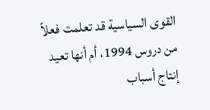القوى السياسية قد تعلمت فعلاً من دروس 1994، أم أنها تعيد إنتاج أسباب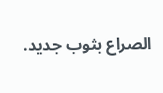الصراع بثوب جديد.